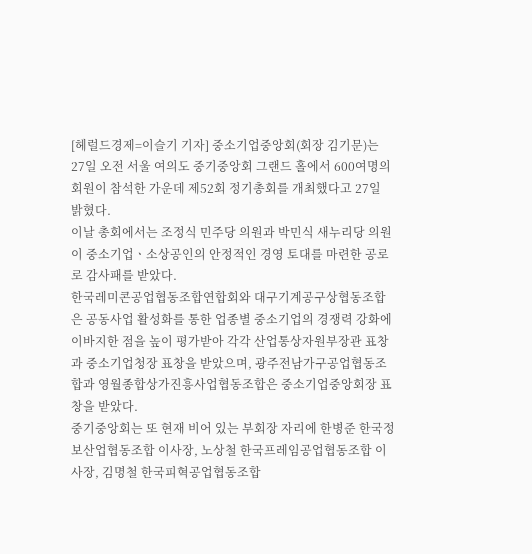[헤럴드경제=이슬기 기자] 중소기업중앙회(회장 김기문)는 27일 오전 서울 여의도 중기중앙회 그랜드 홀에서 600여명의 회원이 참석한 가운데 제52회 정기총회를 개최했다고 27일 밝혔다.
이날 총회에서는 조정식 민주당 의원과 박민식 새누리당 의원이 중소기업ㆍ소상공인의 안정적인 경영 토대를 마련한 공로로 감사패를 받았다.
한국레미콘공업협동조합연합회와 대구기계공구상협동조합은 공동사업 활성화를 통한 업종별 중소기업의 경쟁력 강화에 이바지한 점을 높이 평가받아 각각 산업통상자원부장관 표창과 중소기업청장 표창을 받았으며, 광주전남가구공업협동조합과 영월종합상가진흥사업협동조합은 중소기업중앙회장 표창을 받았다.
중기중앙회는 또 현재 비어 있는 부회장 자리에 한병준 한국정보산업협동조합 이사장, 노상철 한국프레임공업협동조합 이사장, 김명철 한국피혁공업협동조합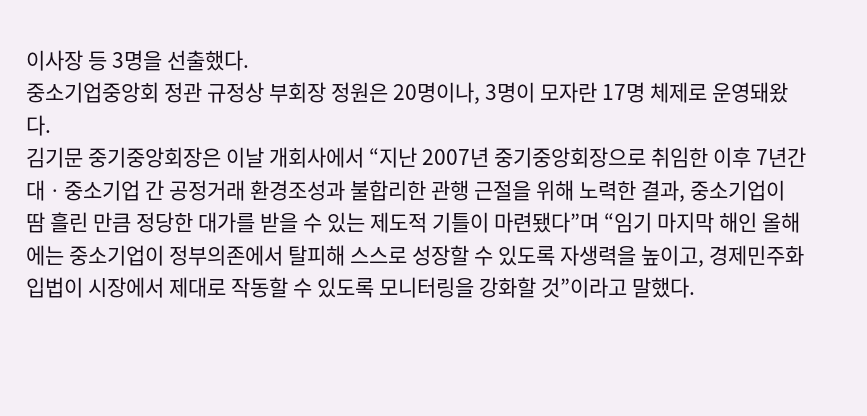이사장 등 3명을 선출했다.
중소기업중앙회 정관 규정상 부회장 정원은 20명이나, 3명이 모자란 17명 체제로 운영돼왔다.
김기문 중기중앙회장은 이날 개회사에서 “지난 2007년 중기중앙회장으로 취임한 이후 7년간 대ㆍ중소기업 간 공정거래 환경조성과 불합리한 관행 근절을 위해 노력한 결과, 중소기업이 땀 흘린 만큼 정당한 대가를 받을 수 있는 제도적 기틀이 마련됐다”며 “임기 마지막 해인 올해에는 중소기업이 정부의존에서 탈피해 스스로 성장할 수 있도록 자생력을 높이고, 경제민주화 입법이 시장에서 제대로 작동할 수 있도록 모니터링을 강화할 것”이라고 말했다.